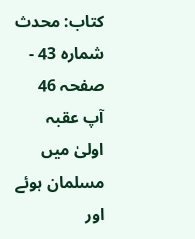کتاب: محدث شمارہ 43 - صفحہ 46
آپ عقبہ اولیٰ میں مسلمان ہوئے اور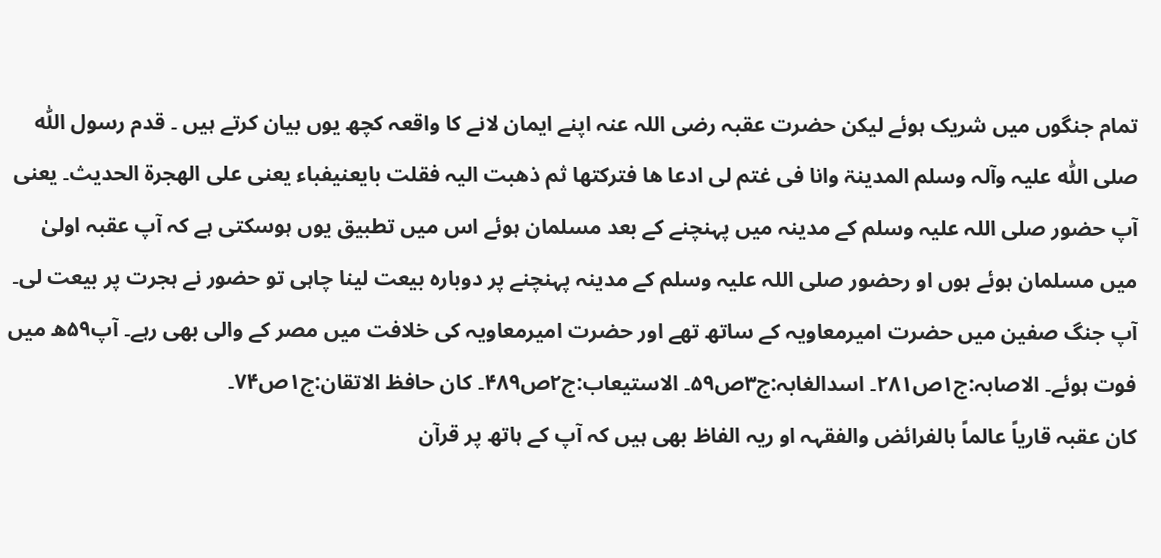تمام جنگوں میں شریک ہوئے لیکن حضرت عقبہ رضی اللہ عنہ اپنے ایمان لانے کا واقعہ کچھ یوں بیان کرتے ہیں ۔ قدم رسول اللّٰہ صلی اللّٰہ علیہ وآلہ وسلم المدینۃ وانا فی غتم لی ادعا ھا فترکتھا ثم ذھبت الیہ فقلت بایعنیفباء یعنی علی الھجرۃ الحدیث۔ یعنی آپ حضور صلی اللہ علیہ وسلم کے مدینہ میں پہنچنے کے بعد مسلمان ہوئے اس میں تطبیق یوں ہوسکتی ہے کہ آپ عقبہ اولیٰ میں مسلمان ہوئے ہوں او رحضور صلی اللہ علیہ وسلم کے مدینہ پہنچنے پر دوبارہ بیعت لینا چاہی تو حضور نے ہجرت پر بیعت لی۔
آپ جنگ صفین میں حضرت امیرمعاویہ کے ساتھ تھے اور حضرت امیرمعاویہ کی خلافت میں مصر کے والی بھی رہے۔ آپ۵۹ھ میں فوت ہوئے۔ الاصابہ:ج۱ص۲۸۱۔ اسدالغابہ:ج۳ص۵۹۔ الاستیعاب:ج۲ص۴۸۹۔ کان حافظ الاتقان:ج۱ص۷۴۔
کان عقبہ قاریاً عالماً بالفرائض والفقہہ او ریہ الفاظ بھی ہیں کہ آپ کے ہاتھ پر قرآن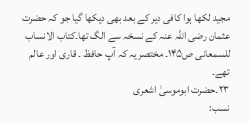مجید لکھا ہوا کافی دیر کے بعد بھی دیکھا گیا جو کہ حضرت عثمان رضی اللہ عنہ کے نسخہ سے الگ تھا۔کتاب الانساب للسمعانی ص۱۴۵۔ مختصر یہ کہ آپ حافظ ۔ قاری اور عالم تھے۔
۲۳۔حضرت ابوموسیٰ اشعری
نسب: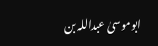ابوموسیٰ عبداللہ بن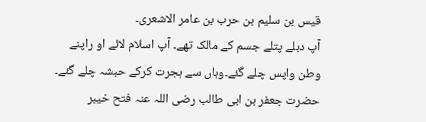قیس بن سلیم بن حرب بن عامر الاشعری۔
آپ دبلے پتلے جسم کے مالک تھے۔ آپ اسلام لائے او راپنے وطن واپس چلے گئے۔وہاں سے ہجرت کرکے حبشہ چلے گئے۔ حضرت جعفر بن ابی طالب رضی اللہ عنہ فتح خیبر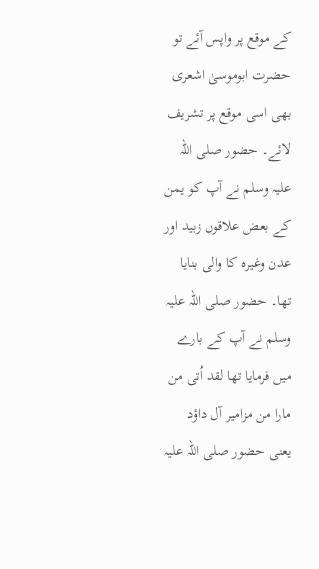کے موقع پر واپس آئے تو حضرت ابوموسیٰ اشعری بھی اسی موقع پر تشریف لائے۔ حضور صلی اللہ علیہ وسلم نے آپ کو یمن کے بعض علاقوں زبید اور عدن وغیرہ کا والی بنایا تھا۔ حضور صلی اللہ علیہ وسلم نے آپ کے بارے میں فرمایا تھا لقد اُتی من مارا من مزامیر آل داؤد یعنی حضور صلی اللہ علیہ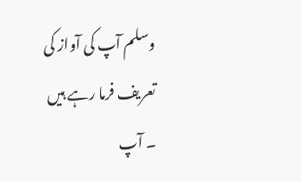وسلم آپ کی آواز کی تعریف فرما رہے ہیں ۔ آپ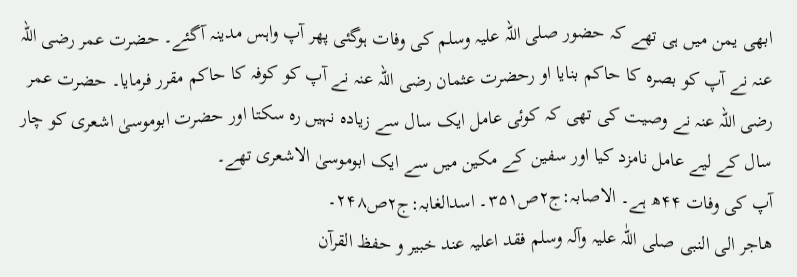ابھی یمن میں ہی تھے کہ حضور صلی اللہ علیہ وسلم کی وفات ہوگئی پھر آپ واہس مدینہ آگئے۔ حضرت عمر رضی اللہ عنہ نے آپ کو بصرہ کا حاکم بنایا او رحضرت عثمان رضی اللہ عنہ نے آپ کو کوفہ کا حاکم مقرر فرمایا۔ حضرت عمر رضی اللہ عنہ نے وصیت کی تھی کہ کوئی عامل ایک سال سے زیادہ نہیں رہ سکتا اور حضرت ابوموسیٰ اشعری کو چار سال کے لیے عامل نامزد کیا اور سفین کے مکین میں سے ایک ابوموسیٰ الاشعری تھے۔
آپ کی وفات ۴۴ھ ہے۔ الاصابہ:ج۲ص۳۵۱۔ اسدالغابہ:ج۲ص۲۴۸۔
ھاجر الی النبی صلی اللّٰہ علیہ وآلہ وسلم فقد اعلیہ عند خبیر و حفظ القرآن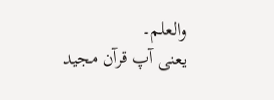والعلم۔
یعنی آپ قرآن مجید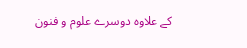کے علاوہ دوسرے علوم و فنون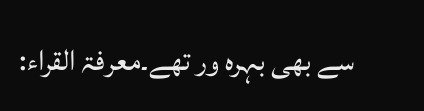سے بھی بہرہ ور تھے۔معرفۃ القراء: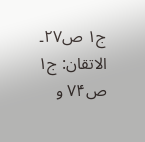ج۱ ص۲۷۔ الاتقان: ج۱ ص۷۴ و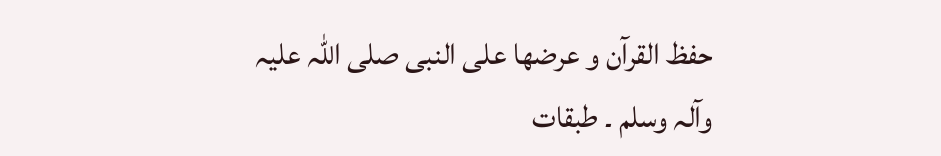حفظ القرآن و عرضھا علی النبی صلی اللّٰہ علیہ وآلہ وسلم ۔ طبقات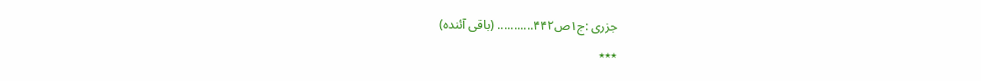جزری :ج۱ص۴۴۲........... (باقی آئندہ)
٭٭٭